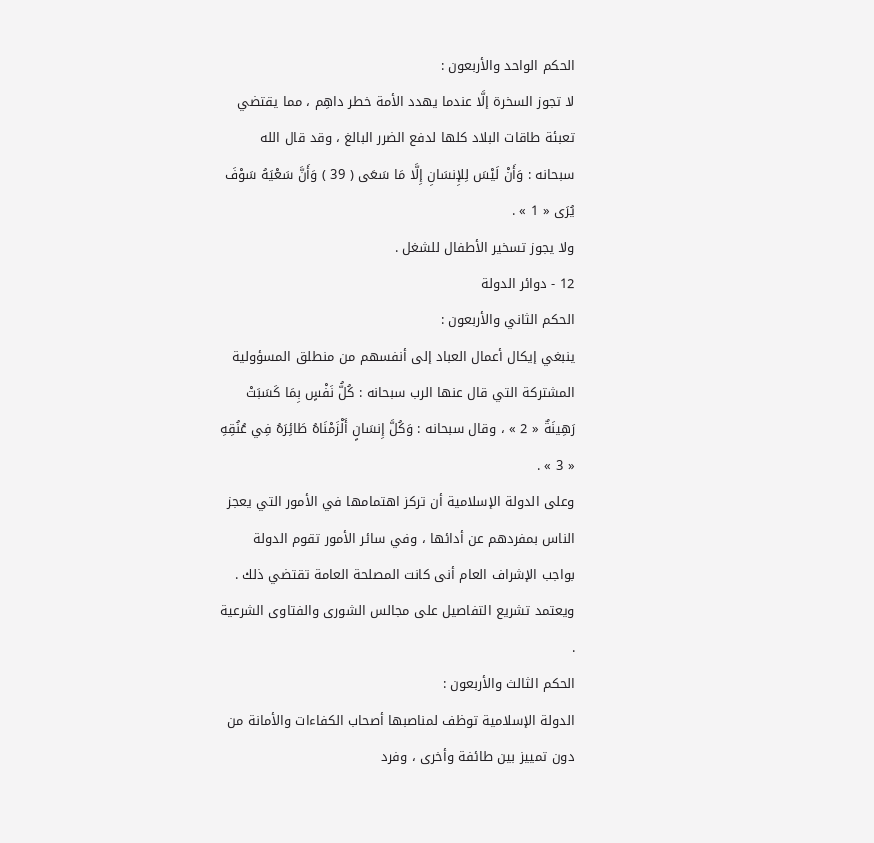الحكم الواحد والأربعون :
لا تجوز السخرة إلَّا عندما يهدد الأمة خطر داهِم ، مما يقتضي تعبئة طاقات البلاد كلها لدفع الضرر البالغ ، وقد قال الله سبحانه : وَأَنْ لَيْسَ لِلإِنسَانِ إِلَّا مَا سَعَى ( 39 ) وَأَنَّ سَعْيَهُ سَوْفَ يُرَى « 1 » .
ولا يجوز تسخير الأطفال للشغل .
12 - دوائر الدولة
الحكم الثاني والأربعون :
ينبغي إيكال أعمال العباد إلى أنفسهم من منطلق المسؤولية المشتركة التي قال عنها الرب سبحانه : كُلُّ نَفْسٍ بِمَا كَسَبَتْ رَهِينَةٌ « 2 » ، وقال سبحانه : وَكُلَّ إِنسَانٍ أَلْزَمْنَاهُ طَائِرَهُ فِي عُنُقِهِ « 3 » .
وعلى الدولة الإسلامية أن تركز اهتمامها في الأمور التي يعجز الناس بمفردهم عن أدائها ، وفي سائر الأمور تقوم الدولة بواجب الإشراف العام أنى كانت المصلحة العامة تقتضي ذلك .
ويعتمد تشريع التفاصيل على مجالس الشورى والفتاوى الشرعية .
الحكم الثالث والأربعون :
الدولة الإسلامية توظف لمناصبها أصحاب الكفاءات والأمانة من دون تمييز بين طائفة وأخرى ، وفرد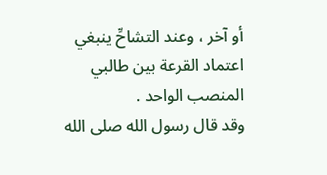أو آخر ، وعند التشاحِّ ينبغي اعتماد القرعة بين طالبي المنصب الواحد .
وقد قال رسول الله صلى الله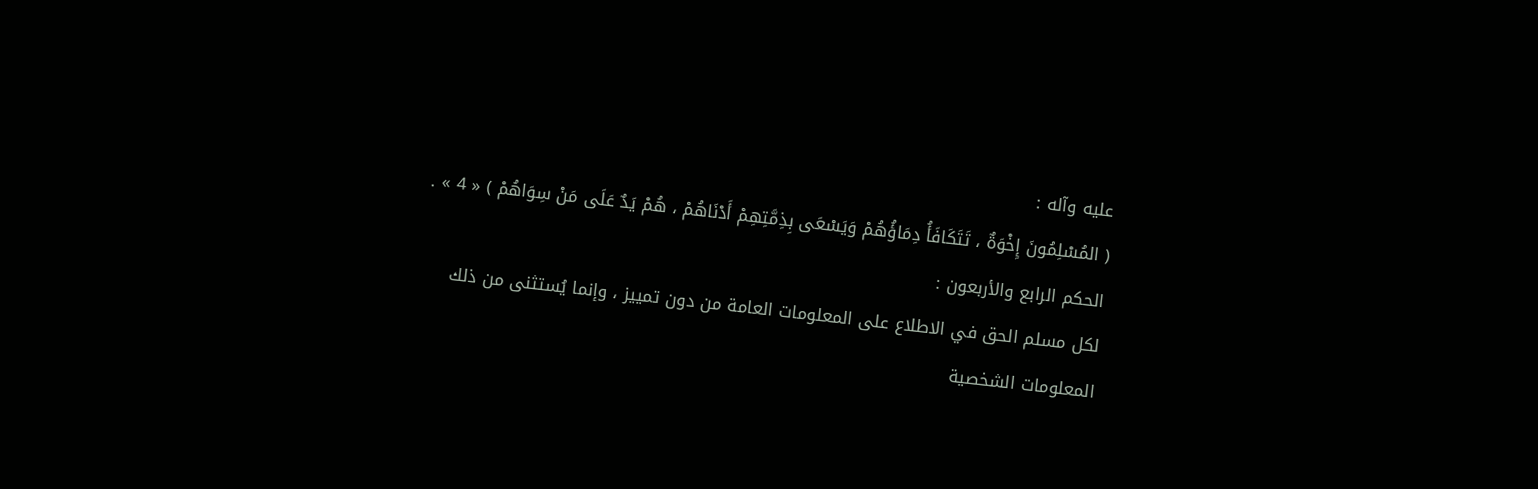عليه وآله :
( المُسْلِمُونَ إِخْوَةٌ ، تَتَكَافَأُ دِمَاؤُهُمْ وَيَسْعَى بِذِمَّتِهِمْ أَدْنَاهُمْ ، هُمْ يَدٌ عَلَى مَنْ سِوَاهُمْ ) « 4 » .
الحكم الرابع والأربعون :
لكل مسلم الحق في الاطلاع على المعلومات العامة من دون تمييز ، وإنما يُستثنى من ذلك المعلومات الشخصية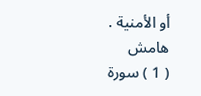أو الأمنية .
هامش
( 1 ) سورة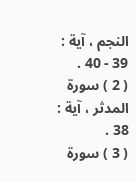النجم ، آية : 39 - 40 .
( 2 ) سورة المدثر ، آية : 38 .
( 3 ) سورة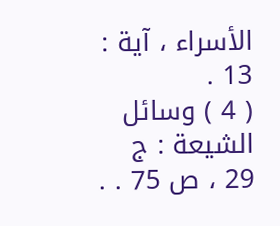الأسراء ، آية : 13 .
( 4 ) وسائل الشيعة : ج 29 ، ص 75 . .